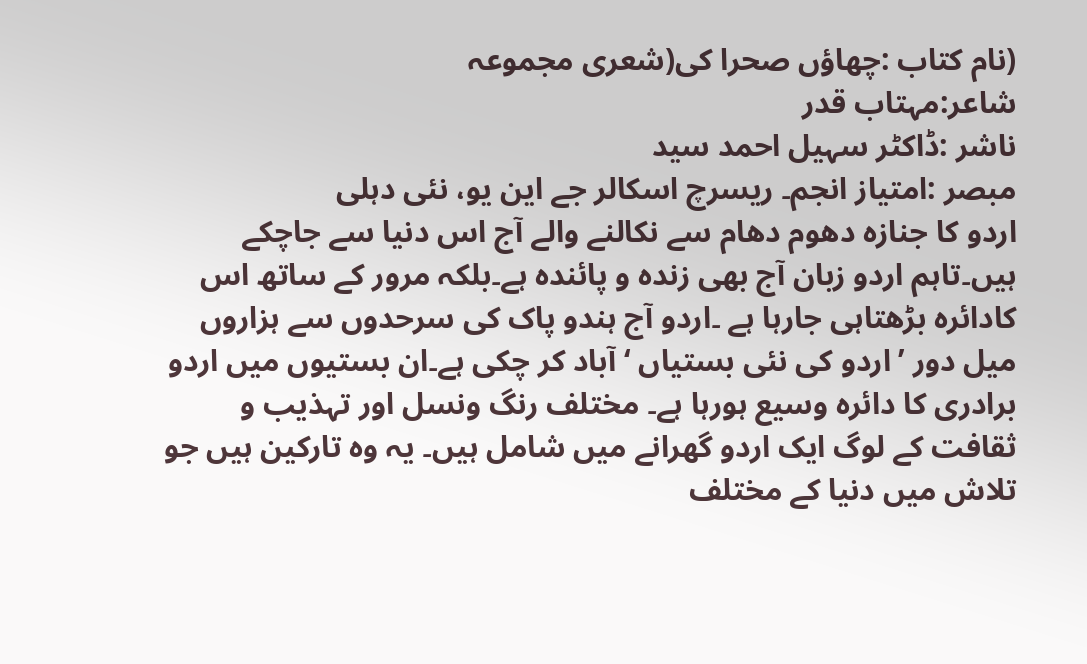(نام کتاب :چھاؤں صحرا کی(شعری مجموعہ
شاعر:مہتاب قدر
ناشر :ڈاکٹر سہیل احمد سید
مبصر :امتیاز انجم۔ ریسرچ اسکالر جے این یو، نئی دہلی
اردو کا جنازہ دھوم دھام سے نکالنے والے آج اس دنیا سے جاچکے ہیں۔تاہم اردو زبان آج بھی زندہ و پائندہ ہے۔بلکہ مرور کے ساتھ اس کادائرہ بڑھتاہی جارہا ہے ۔اردو آج ہندو پاک کی سرحدوں سے ہزاروں میل دور ’اردو کی نئی بستیاں ‘آباد کر چکی ہے۔ان بستیوں میں اردو برادری کا دائرہ وسیع ہورہا ہے۔ مختلف رنگ ونسل اور تہذیب و ثقافت کے لوگ ایک اردو گھرانے میں شامل ہیں۔ یہ وہ تارکین ہیں جو تلاش میں دنیا کے مختلف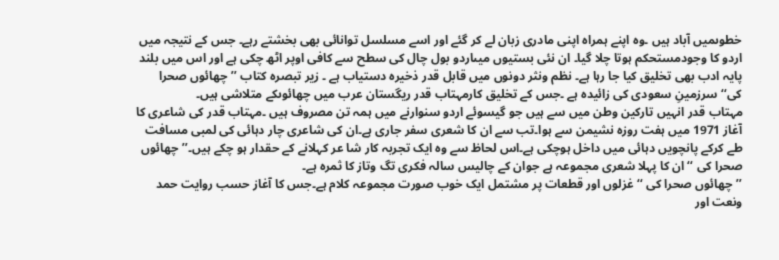خطوںمیں آباد ہیں ۔وہ اپنے ہمراہ اپنی مادری زبان لے کر گئے اور اسے مسلسل توانائی بھی بخشتے رہے۔ جس کے نتیجہ میں اردو کا وجودمستحکم ہوتا چلا گیا۔ ان نئی بستیوں میںاردو بول چال کی سطح سے کافی اوپر اٹھ چکی ہے اور اس میں بلند پایہ ادب بھی تخلیق کیا جا رہا ہے۔ نظم ونثر دونوں میں قابل قدر ذخیرہ دستیاب ہے ۔ زیر تبصرہ کتاب ’’چھائوں صحرا کی‘‘سرزمینِ سعودی کی زائیدہ ہے ۔جس کے تخلیق کارمہتاب قدر ریگستان عرب میں چھائوںکے متلاشی ہیں۔
مہتاب قدر انہیں تارکین وطن میں سے ہیں جو گیسوئے اردو سنوارنے میں ہمہ تن مصروف ہیں ۔مہتاب قدر کی شاعری کا آغاز 1971 میں ہفت روزہ نشیمن سے ہوا۔تب سے ان کا شعری سفر جاری ہے۔ان کی شاعری چار دہائی کی لمبی مسافت طے کرکے پانچویں دہائی میں داخل ہوچکی ہے۔اس لحاظ سے وہ ایک تجربہ کار شا عر کہلانے کے حقدار ہو چکے ہیں۔’’چھائوں صحرا کی ‘‘ان کا پہلا شعری مجموعہ ہے جوان کے چالیس سالہ فکری تگ وتاز کا ثمرہ ہے۔
’’چھائوں صحرا کی ‘‘غزلوں اور قطعات پر مشتمل ایک خوب صورت مجموعہ کلام ہے۔جس کا آغاز حسب روایت حمد ونعت اور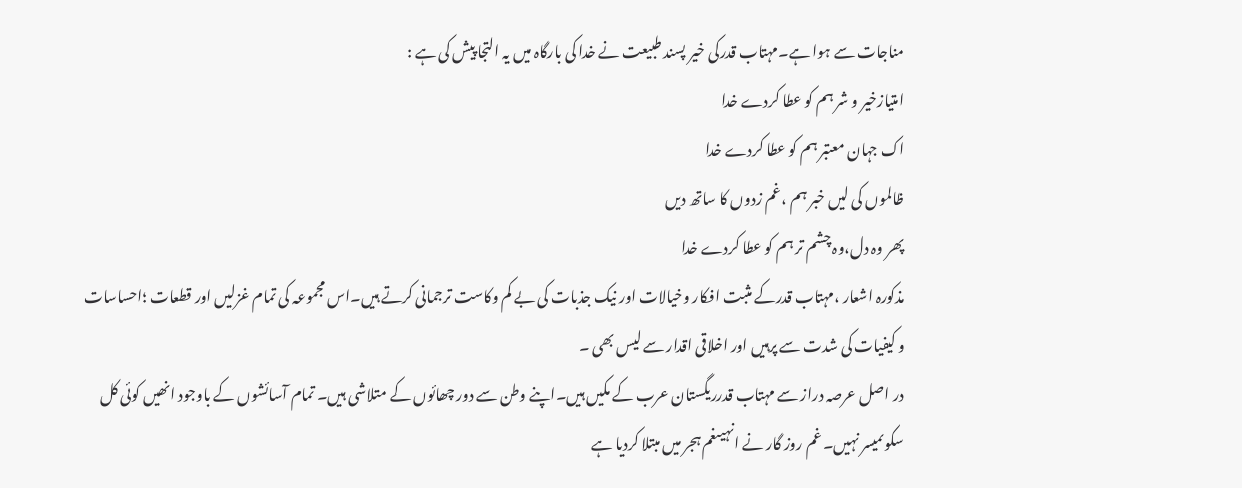مناجات سے ہوا ہے۔مہتاب قدرکی خیر پسند طبیعت نے خدا کی بارگاہ میں یہ التجا پیش کی ہے :
امتیازخیر و شر ہم کو عطا کردے خدا
اک جہان معتبر ہم کو عطا کردے خدا
ظالموں کی لیں خبر ہم ،غم زدوں کا ساتھ دیں
پھر وہ دل،وہ چشم تر ہم کو عطا کردے خدا
مذکورہ اشعار ،مہتاب قدرکے مثبت افکار وخیالات اور نیک جذبات کی بے کم وکاست ترجمانی کرتے ہیں۔اس مجموعہ کی تمام غزلیں اور قطعات ؛احساسات و کیفیات کی شدت سے پرہیں اور اخلاقی اقدار سے لیس بھی ۔
در اصل عرصہ دراز سے مہتاب قدرریگستان عرب کے مکیں ہیں۔اپنے وطن سے دور چھائوں کے متلاشی ہیں۔ تمام آسائشوں کے باوجود انھیں کوئی کل سکوںمیسر نہیں۔ غم روز گار نے انہیںغم ہجر میں مبتلا کردیا ہے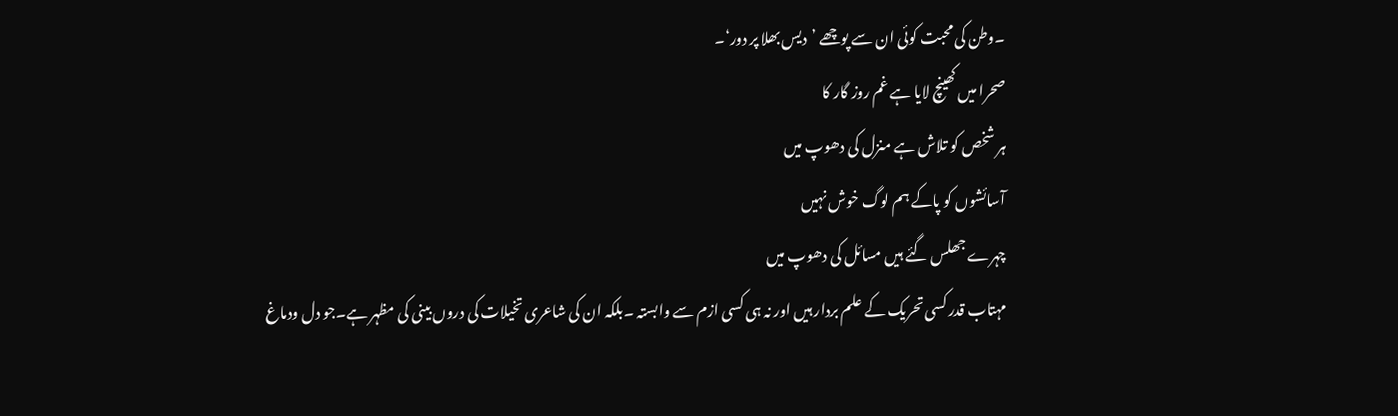۔وطن کی محبت کوئی ان سے پوچھے ’دیس بھلا پر دور‘۔
صحرا میں کھینچ لایا ہے غم روز گار کا
ہر شخص کو تلاش ہے منزل کی دھوپ میں
آسائشوں کو پاکے ہم لوگ خوش نہیں
چہرے جھلس گئے ہیں مسائل کی دھوپ میں
مہتاب قدر کسی تحریک کے علم بردار ہیں اور نہ ہی کسی ازم سے وابستہ ۔بلکہ ان کی شاعری تخیلات کی دروں بینی کی مظہر ہے۔جو دل ودماغ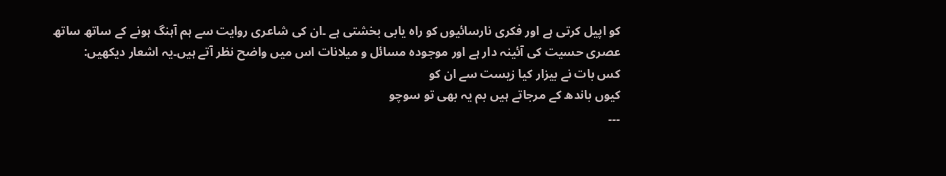کو اپیل کرتی ہے اور فکری نارسائیوں کو راہ یابی بخشتی ہے ۔ان کی شاعری روایت سے ہم آہنگ ہونے کے ساتھ ساتھ عصری حسیت کی آئینہ دار ہے اور موجودہ مسائل و میلانات اس میں واضح نظر آتے ہیں۔یہ اشعار دیکھیں:
کس بات نے بیزار کیا زیست سے ان کو
کیوں باندھ کے مرجاتے ہیں بم یہ بھی تو سوچو
۔۔۔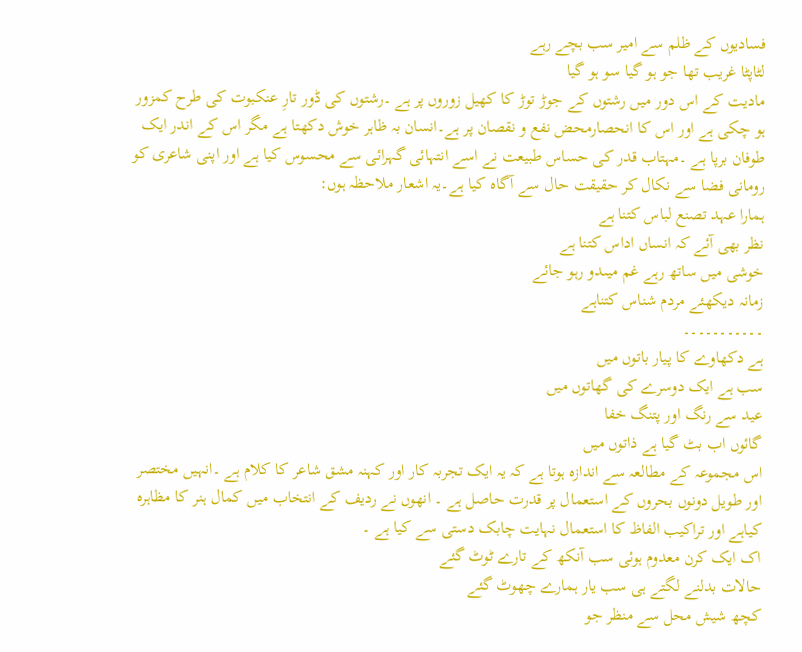فسادیوں کے ظلم سے امیر سب بچے رہے
لٹاپٹا غریب تھا جو ہو گیا سو ہو گیا
مادیت کے اس دور میں رشتوں کے جوڑ توڑ کا کھیل زوروں پر ہے ۔رشتوں کی ڈور تارِ عنکبوت کی طرح کمزور ہو چکی ہے اور اس کا انحصارمحض نفع و نقصان پر ہے۔انسان بہ ظاہر خوش دکھتا ہے مگر اس کے اندر ایک طوفان برپا ہے ۔مہتاب قدر کی حساس طبیعت نے اسے انتہائی گہرائی سے محسوس کیا ہے اور اپنی شاعری کو رومانی فضا سے نکال کر حقیقت حال سے آگاہ کیا ہے۔یہ اشعار ملاحظہ ہوں:
ہمارا عہد تصنع لباس کتنا ہے
نظر بھی آئے کہ انساں اداس کتنا ہے
خوشی میں ساتھ رہے غم میںدو رہو جائے
زمانہ دیکھئے مردم شناس کتناہے
۔۔۔۔۔۔۔۔۔۔۔
ہے دکھاوے کا پیار باتوں میں
سب ہے ایک دوسرے کی گھاتوں میں
عید سے رنگ اور پتنگ خفا
گائوں اب بٹ گیا ہے ذاتوں میں
اس مجموعہ کے مطالعہ سے اندازہ ہوتا ہے کہ یہ ایک تجربہ کار اور کہنہ مشق شاعر کا کلام ہے ۔انہیں مختصر اور طویل دونوں بحروں کے استعمال پر قدرت حاصل ہے ۔ انھوں نے ردیف کے انتخاب میں کمال ہنر کا مظاہرہ کیاہے اور تراکیب الفاظ کا استعمال نہایت چابک دستی سے کیا ہے ۔
اک ایک کرن معدوم ہوئی سب آنکھ کے تارے ٹوٹ گئے
حالات بدلنے لگتے ہی سب یار ہمارے چھوٹ گئے
کچھ شیش محل سے منظر جو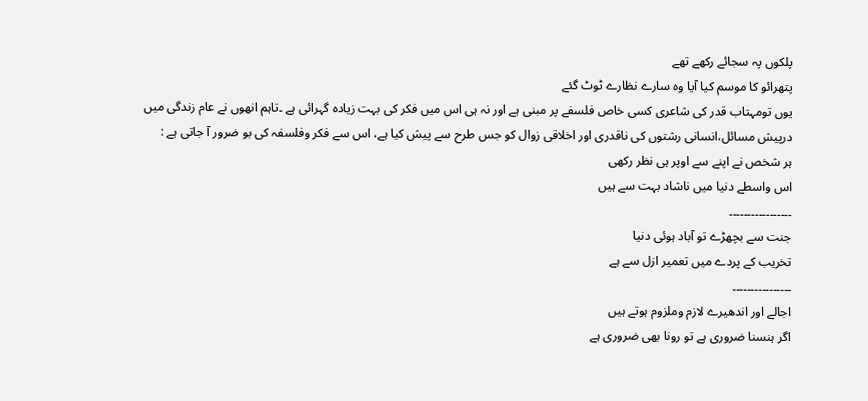پلکوں پہ سجائے رکھے تھے
پتھرائو کا موسم کیا آیا وہ سارے نظارے ٹوٹ گئے
یوں تومہتاب قدر کی شاعری کسی خاص فلسفے پر مبنی ہے اور نہ ہی اس میں فکر کی بہت زیادہ گہرائی ہے ۔تاہم انھوں نے عام زندگی میں درپیش مسائل،انسانی رشتوں کی ناقدری اور اخلاقی زوال کو جس طرح سے پیش کیا ہے، اس سے فکر وفلسفہ کی بو ضرور آ جاتی ہے :
ہر شخص نے اپنے سے اوپر ہی نظر رکھی
اس واسطے دنیا میں ناشاد بہت سے ہیں
۔۔۔۔۔۔۔۔۔۔۔۔۔۔۔۔۔
جنت سے بچھڑے تو آباد ہوئی دنیا
تخریب کے پردے میں تعمیر ازل سے ہے
۔۔۔۔۔۔۔۔۔۔۔۔۔۔۔۔
اجالے اور اندھیرے لازم وملزوم ہوتے ہیں
اگر ہنسنا ضروری ہے تو رونا بھی ضروری ہے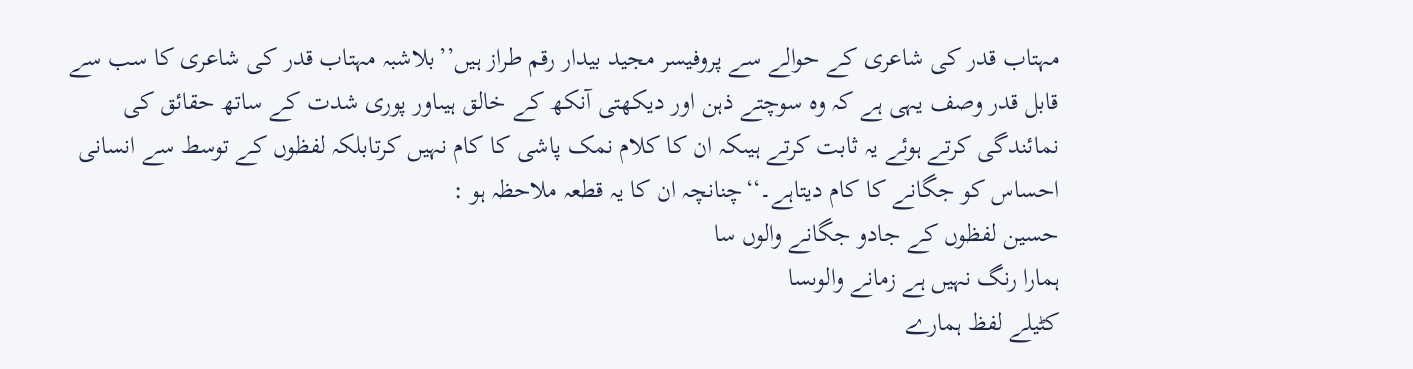مہتاب قدر کی شاعری کے حوالے سے پروفیسر مجید بیدار رقم طراز ہیں’’بلاشبہ مہتاب قدر کی شاعری کا سب سے قابل قدر وصف یہی ہے کہ وہ سوچتے ذہن اور دیکھتی آنکھ کے خالق ہیںاور پوری شدت کے ساتھ حقائق کی نمائندگی کرتے ہوئے یہ ثابت کرتے ہیںکہ ان کا کلام نمک پاشی کا کام نہیں کرتابلکہ لفظوں کے توسط سے انسانی احساس کو جگانے کا کام دیتاہے۔‘‘چنانچہ ان کا یہ قطعہ ملاحظہ ہو :
حسین لفظوں کے جادو جگانے والوں سا
ہمارا رنگ نہیں ہے زمانے والوںسا
کٹیلے لفظ ہمارے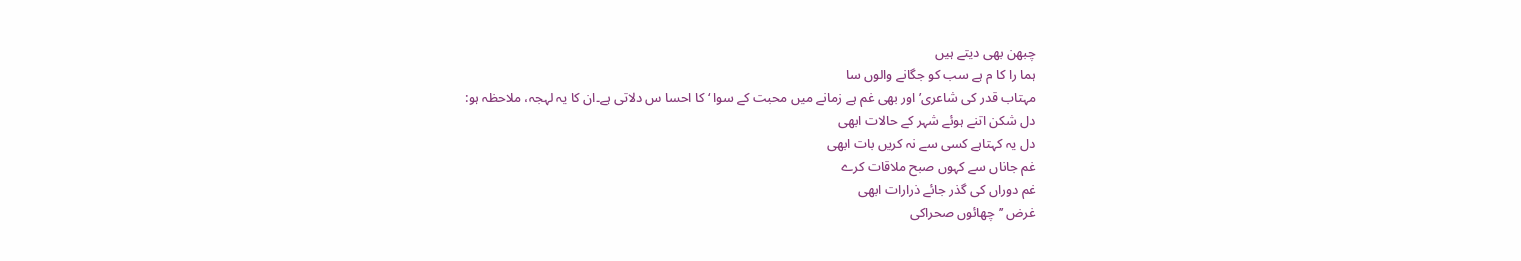چبھن بھی دیتے ہیں
ہما را کا م ہے سب کو جگانے والوں سا
مہتاب قدر کی شاعری’ اور بھی غم ہے زمانے میں محبت کے سوا ‘ کا احسا س دلاتی ہے۔ان کا یہ لہجہ، ملاحظہ ہو:
دل شکن اتنے ہوئے شہر کے حالات ابھی
دل یہ کہتاہے کسی سے نہ کریں بات ابھی
غم جاناں سے کہوں صبح ملاقات کرے
غم دوراں کی گذر جائے ذرارات ابھی
غرض ’’چھائوں صحراکی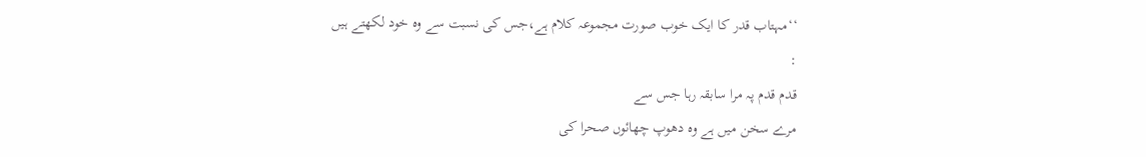‘‘مہتاب قدر کا ایک خوب صورت مجموعہ کلام ہے،جس کی نسبت سے وہ خود لکھتے ہیں :
قدم قدم پہ مرا سابقہ رہا جس سے
مرے سخن میں ہے وہ دھوپ چھائوں صحرا کی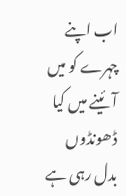اب اپنے چہرے کو میں آئینے میں کیا ڈھونڈوں
بدل رہی ہے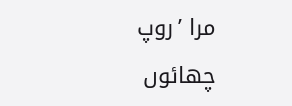مرا ’روپ چھائوں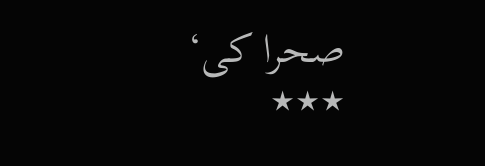صحرا کی‘
٭٭٭